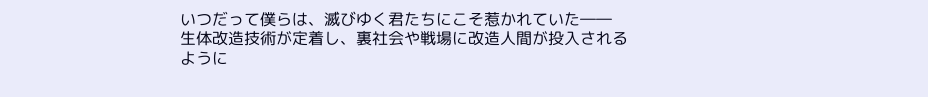いつだって僕らは、滅びゆく君たちにこそ惹かれていた――
生体改造技術が定着し、裏社会や戦場に改造人間が投入されるように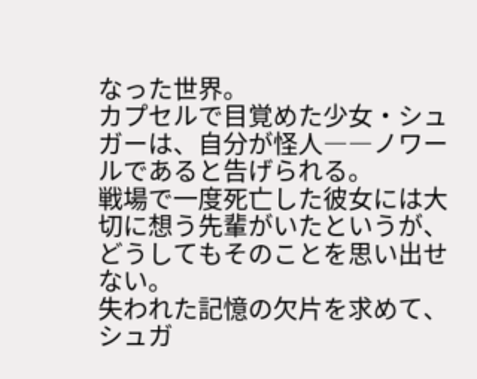なった世界。
カプセルで目覚めた少女・シュガーは、自分が怪人――ノワールであると告げられる。
戦場で一度死亡した彼女には大切に想う先輩がいたというが、どうしてもそのことを思い出せない。
失われた記憶の欠片を求めて、シュガ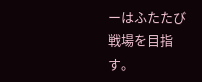ーはふたたび戦場を目指す。